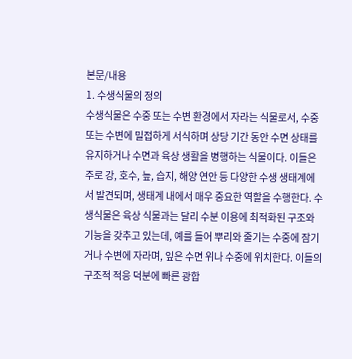본문/내용
1. 수생식물의 정의
수생식물은 수중 또는 수변 환경에서 자라는 식물로서, 수중 또는 수변에 밀접하게 서식하며 상당 기간 동안 수면 상태를 유지하거나 수면과 육상 생활을 병행하는 식물이다. 이들은 주로 강, 호수, 늪, 습지, 해양 연안 등 다양한 수생 생태계에서 발견되며, 생태계 내에서 매우 중요한 역할을 수행한다. 수생식물은 육상 식물과는 달리 수분 이용에 최적화된 구조와 기능을 갖추고 있는데, 예를 들어 뿌리와 줄기는 수중에 잠기거나 수변에 자라며, 잎은 수면 위나 수중에 위치한다. 이들의 구조적 적응 덕분에 빠른 광합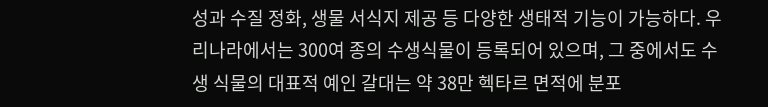성과 수질 정화, 생물 서식지 제공 등 다양한 생태적 기능이 가능하다. 우리나라에서는 300여 종의 수생식물이 등록되어 있으며, 그 중에서도 수생 식물의 대표적 예인 갈대는 약 38만 헥타르 면적에 분포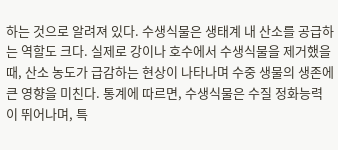하는 것으로 알려져 있다. 수생식물은 생태계 내 산소를 공급하는 역할도 크다. 실제로 강이나 호수에서 수생식물을 제거했을 때, 산소 농도가 급감하는 현상이 나타나며 수중 생물의 생존에 큰 영향을 미친다. 통계에 따르면, 수생식물은 수질 정화능력이 뛰어나며, 특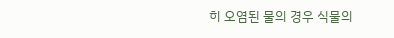히 오염된 물의 경우 식물의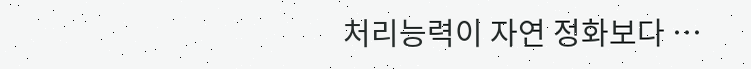처리능력이 자연 정화보다 …